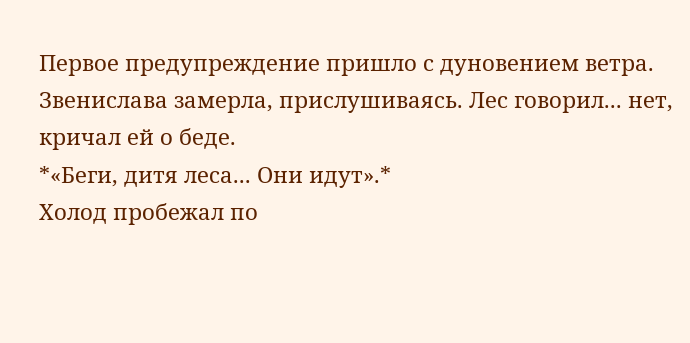Первое предупреждение пришло с дуновением ветра. Звенислава замерла, прислушиваясь. Лес говорил... нет, кричал ей о беде.
*«Беги, дитя леса... Они идут».*
Холод пробежал по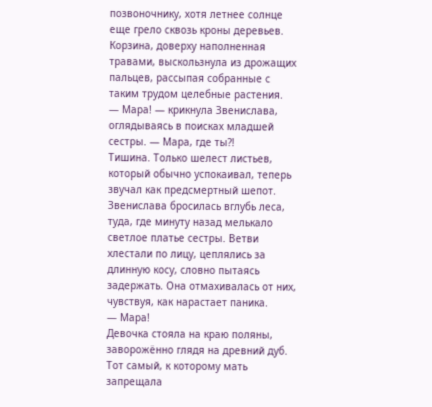позвоночнику, хотя летнее солнце еще грело сквозь кроны деревьев. Корзина, доверху наполненная травами, выскользнула из дрожащих пальцев, рассыпая собранные с таким трудом целебные растения.
— Мара! — крикнула Звенислава, оглядываясь в поисках младшей сестры. — Мара, где ты?!
Тишина. Только шелест листьев, который обычно успокаивал, теперь звучал как предсмертный шепот.
Звенислава бросилась вглубь леса, туда, где минуту назад мелькало светлое платье сестры. Ветви хлестали по лицу, цеплялись за длинную косу, словно пытаясь задержать. Она отмахивалась от них, чувствуя, как нарастает паника.
— Мара!
Девочка стояла на краю поляны, заворожённо глядя на древний дуб. Тот самый, к которому мать запрещала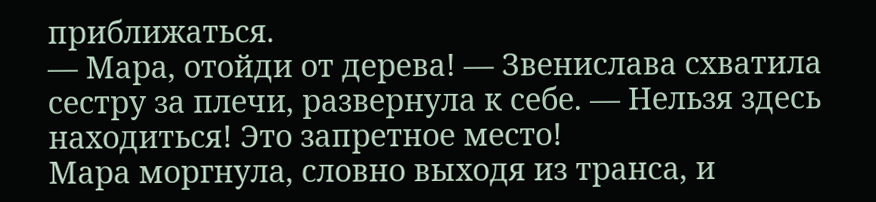приближаться.
— Мара, отойди от дерева! — Звенислава схватила сестру за плечи, развернула к себе. — Нельзя здесь находиться! Это запретное место!
Мара моргнула, словно выходя из транса, и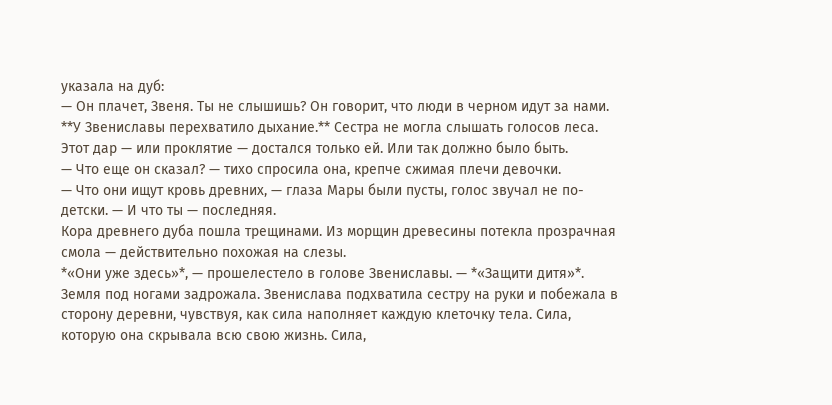указала на дуб:
— Он плачет, Звеня. Ты не слышишь? Он говорит, что люди в черном идут за нами.
**У Звениславы перехватило дыхание.** Сестра не могла слышать голосов леса. Этот дар — или проклятие — достался только ей. Или так должно было быть.
— Что еще он сказал? — тихо спросила она, крепче сжимая плечи девочки.
— Что они ищут кровь древних, — глаза Мары были пусты, голос звучал не по-детски. — И что ты — последняя.
Кора древнего дуба пошла трещинами. Из морщин древесины потекла прозрачная смола — действительно похожая на слезы.
*«Они уже здесь»*, — прошелестело в голове Звениславы. — *«Защити дитя»*.
Земля под ногами задрожала. Звенислава подхватила сестру на руки и побежала в сторону деревни, чувствуя, как сила наполняет каждую клеточку тела. Сила, которую она скрывала всю свою жизнь. Сила,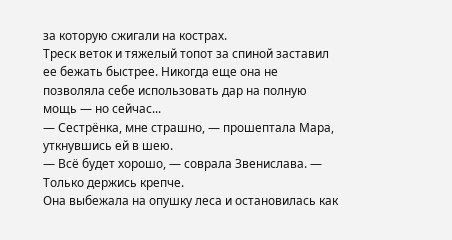за которую сжигали на кострах.
Треск веток и тяжелый топот за спиной заставил ее бежать быстрее. Никогда еще она не позволяла себе использовать дар на полную мощь — но сейчас...
— Сестрёнка, мне страшно, — прошептала Мара, уткнувшись ей в шею.
— Всё будет хорошо, — соврала Звенислава. — Только держись крепче.
Она выбежала на опушку леса и остановилась как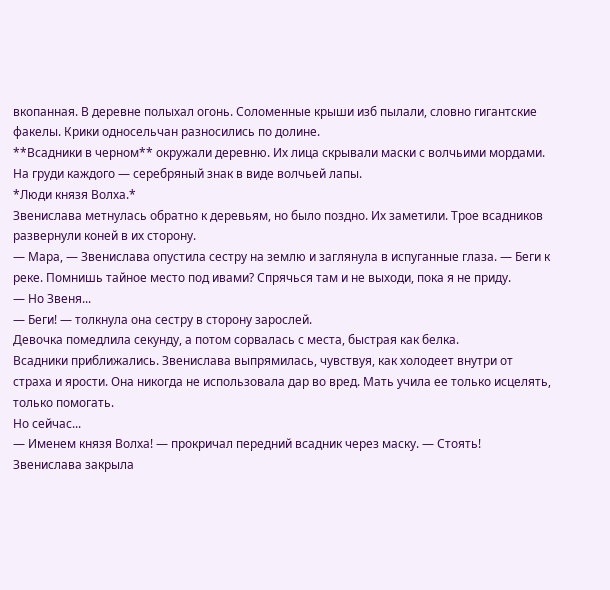вкопанная. В деревне полыхал огонь. Соломенные крыши изб пылали, словно гигантские факелы. Крики односельчан разносились по долине.
**Всадники в черном** окружали деревню. Их лица скрывали маски с волчьими мордами. На груди каждого — серебряный знак в виде волчьей лапы.
*Люди князя Волха.*
Звенислава метнулась обратно к деревьям, но было поздно. Их заметили. Трое всадников развернули коней в их сторону.
— Мара, — Звенислава опустила сестру на землю и заглянула в испуганные глаза. — Беги к реке. Помнишь тайное место под ивами? Спрячься там и не выходи, пока я не приду.
— Но Звеня...
— Беги! — толкнула она сестру в сторону зарослей.
Девочка помедлила секунду, а потом сорвалась с места, быстрая как белка.
Всадники приближались. Звенислава выпрямилась, чувствуя, как холодеет внутри от страха и ярости. Она никогда не использовала дар во вред. Мать учила ее только исцелять, только помогать.
Но сейчас...
— Именем князя Волха! — прокричал передний всадник через маску. — Стоять!
Звенислава закрыла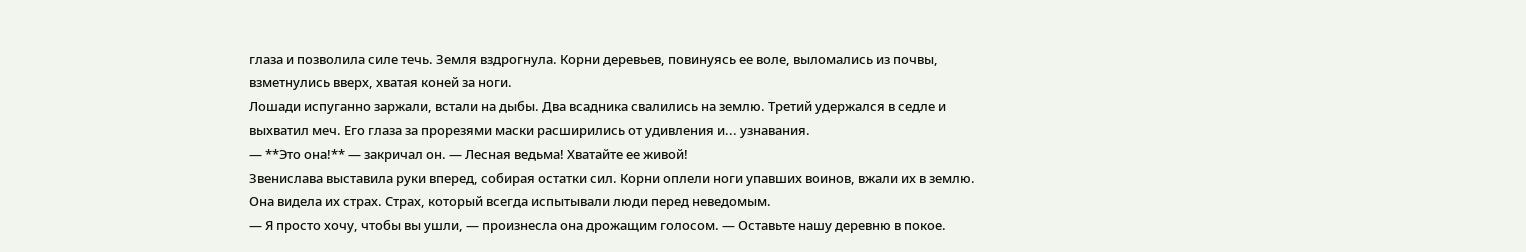глаза и позволила силе течь. Земля вздрогнула. Корни деревьев, повинуясь ее воле, выломались из почвы, взметнулись вверх, хватая коней за ноги.
Лошади испуганно заржали, встали на дыбы. Два всадника свалились на землю. Третий удержался в седле и выхватил меч. Его глаза за прорезями маски расширились от удивления и... узнавания.
— **Это она!** — закричал он. — Лесная ведьма! Хватайте ее живой!
Звенислава выставила руки вперед, собирая остатки сил. Корни оплели ноги упавших воинов, вжали их в землю. Она видела их страх. Страх, который всегда испытывали люди перед неведомым.
— Я просто хочу, чтобы вы ушли, — произнесла она дрожащим голосом. — Оставьте нашу деревню в покое.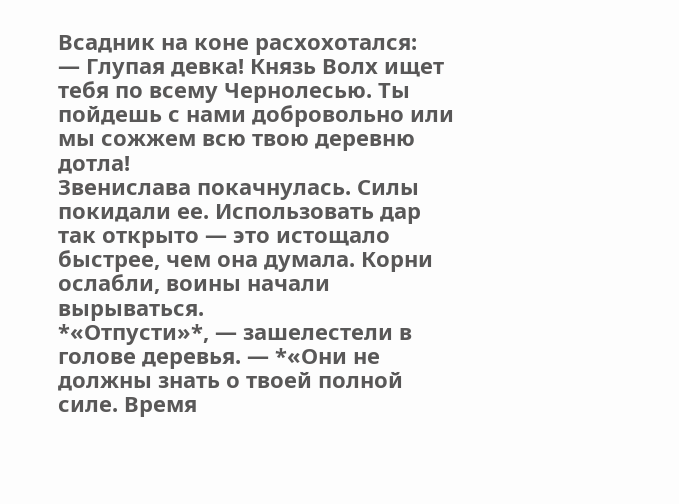Всадник на коне расхохотался:
— Глупая девка! Князь Волх ищет тебя по всему Чернолесью. Ты пойдешь с нами добровольно или мы сожжем всю твою деревню дотла!
Звенислава покачнулась. Силы покидали ее. Использовать дар так открыто — это истощало быстрее, чем она думала. Корни ослабли, воины начали вырываться.
*«Отпусти»*, — зашелестели в голове деревья. — *«Они не должны знать о твоей полной силе. Время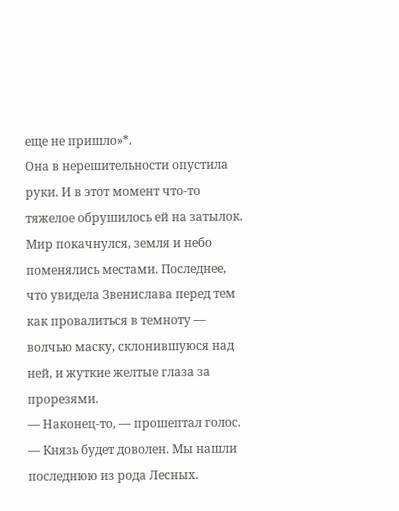еще не пришло»*.
Она в нерешительности опустила руки. И в этот момент что-то тяжелое обрушилось ей на затылок.
Мир покачнулся, земля и небо поменялись местами. Последнее, что увидела Звенислава перед тем как провалиться в темноту — волчью маску, склонившуюся над ней, и жуткие желтые глаза за прорезями.
— Наконец-то, — прошептал голос. — Князь будет доволен. Мы нашли последнюю из рода Лесных.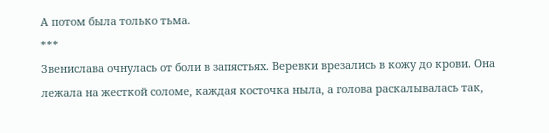А потом была только тьма.
***
Звенислава очнулась от боли в запястьях. Веревки врезались в кожу до крови. Она лежала на жесткой соломе, каждая косточка ныла, а голова раскалывалась так,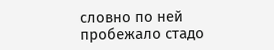словно по ней пробежало стадо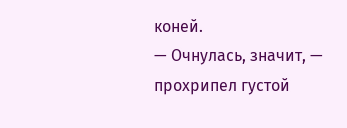коней.
— Очнулась, значит, — прохрипел густой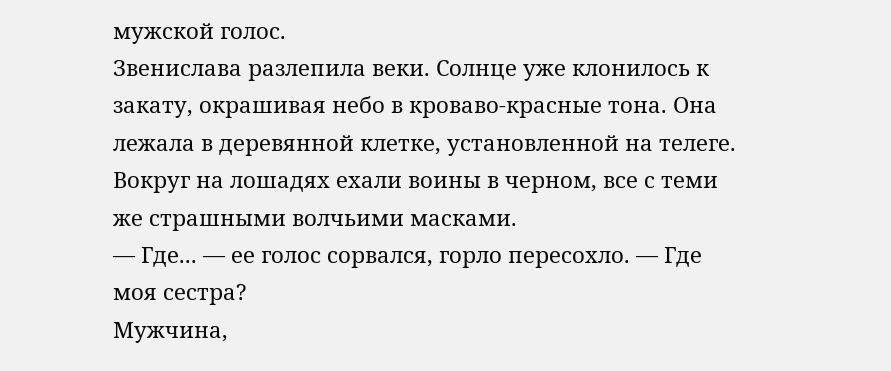мужской голос.
Звенислава разлепила веки. Солнце уже клонилось к закату, окрашивая небо в кроваво-красные тона. Она лежала в деревянной клетке, установленной на телеге. Вокруг на лошадях ехали воины в черном, все с теми же страшными волчьими масками.
— Где... — ее голос сорвался, горло пересохло. — Где моя сестра?
Мужчина,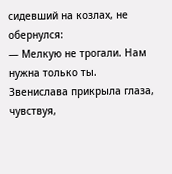сидевший на козлах, не обернулся:
— Мелкую не трогали. Нам нужна только ты.
Звенислава прикрыла глаза, чувствуя,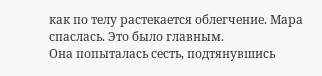как по телу растекается облегчение. Мара спаслась. Это было главным.
Она попыталась сесть, подтянувшись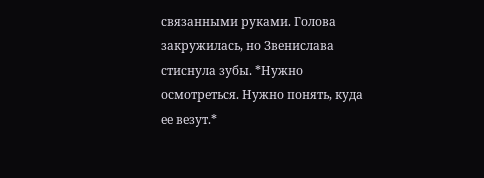связанными руками. Голова закружилась, но Звенислава стиснула зубы. *Нужно осмотреться. Нужно понять, куда ее везут.*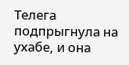Телега подпрыгнула на ухабе, и она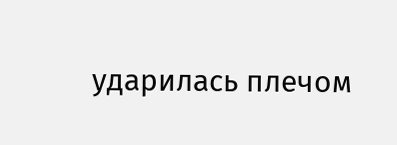ударилась плечом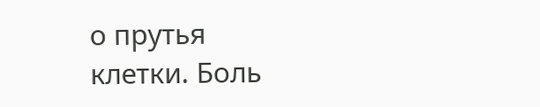о прутья клетки. Боль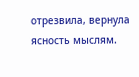отрезвила, вернула ясность мыслям.